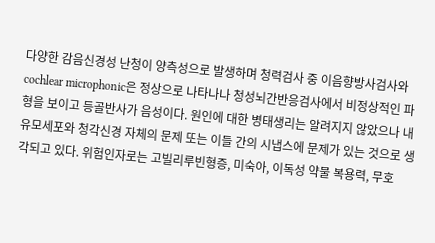다양한 감음신경성 난청이 양측성으로 발생하며 청력검사 중 이음향방사검사와 cochlear microphonic은 정상으로 나타나나 청성뇌간반응검사에서 비정상적인 파형을 보이고 등골반사가 음성이다. 원인에 대한 병태생리는 알려지지 않았으나 내유모세포와 청각신경 자체의 문제 또는 이들 간의 시냅스에 문제가 있는 것으로 생각되고 있다. 위험인자로는 고빌리루빈형증, 미숙아, 이독성 약물 복용력, 무호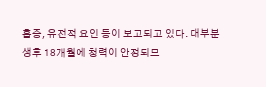흡증, 유전적 요인 등이 보고되고 있다. 대부분 생후 18개월에 청력이 안정되므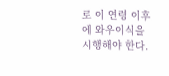로 이 연령 이후에 와우이식을 시행해야 한다.